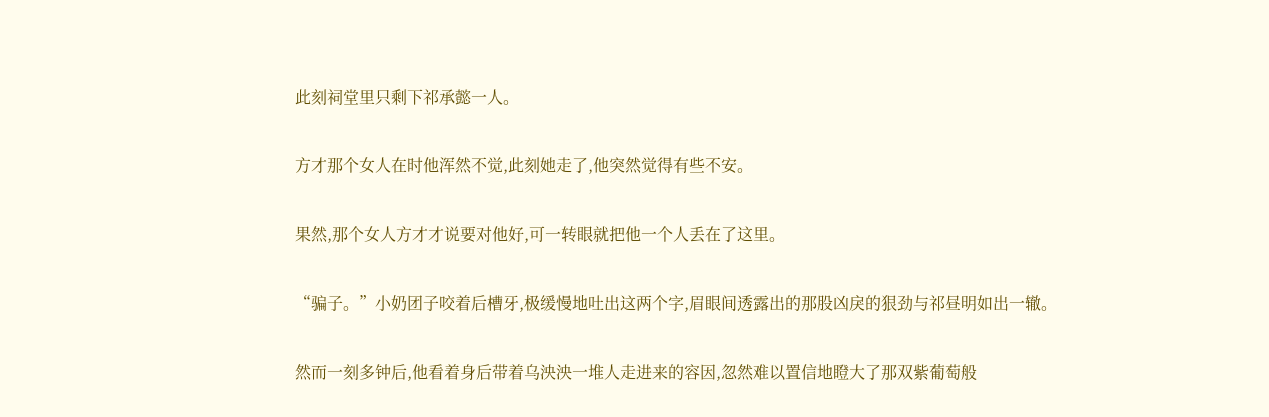此刻祠堂里只剩下祁承懿一人。

方才那个女人在时他浑然不觉,此刻她走了,他突然觉得有些不安。

果然,那个女人方才才说要对他好,可一转眼就把他一个人丢在了这里。

“骗子。”小奶团子咬着后槽牙,极缓慢地吐出这两个字,眉眼间透露出的那股凶戾的狠劲与祁昼明如出一辙。

然而一刻多钟后,他看着身后带着乌泱泱一堆人走进来的容因,忽然难以置信地瞪大了那双紫葡萄般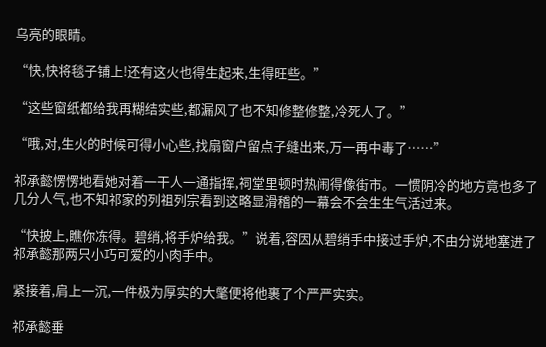乌亮的眼睛。

“快,快将毯子铺上!还有这火也得生起来,生得旺些。”

“这些窗纸都给我再糊结实些,都漏风了也不知修整修整,冷死人了。”

“哦,对,生火的时候可得小心些,找扇窗户留点子缝出来,万一再中毒了……”

祁承懿愣愣地看她对着一干人一通指挥,祠堂里顿时热闹得像街市。一惯阴冷的地方竟也多了几分人气,也不知祁家的列祖列宗看到这略显滑稽的一幕会不会生生气活过来。

“快披上,瞧你冻得。碧绡,将手炉给我。”说着,容因从碧绡手中接过手炉,不由分说地塞进了祁承懿那两只小巧可爱的小肉手中。

紧接着,肩上一沉,一件极为厚实的大氅便将他裹了个严严实实。

祁承懿垂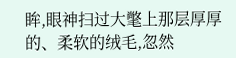眸,眼神扫过大氅上那层厚厚的、柔软的绒毛,忽然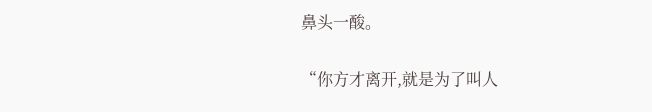鼻头一酸。

“你方才离开,就是为了叫人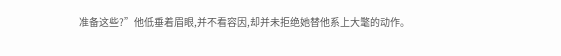准备这些?”他低垂着眉眼,并不看容因,却并未拒绝她替他系上大氅的动作。